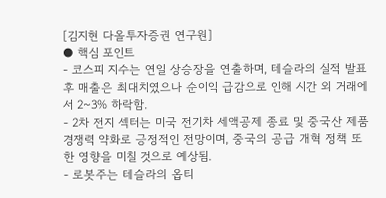[김지현 다올투자증권 연구원]
● 핵심 포인트
- 코스피 지수는 연일 상승장을 연출하며, 테슬라의 실적 발표 후 매출은 최대치였으나 순이익 급감으로 인해 시간 외 거래에서 2~3% 하락함.
- 2차 전지 섹터는 미국 전기차 세액공제 종료 및 중국산 제품 경쟁력 약화로 긍정적인 전망이며, 중국의 공급 개혁 정책 또한 영향을 미칠 것으로 예상됨.
- 로봇주는 테슬라의 옵티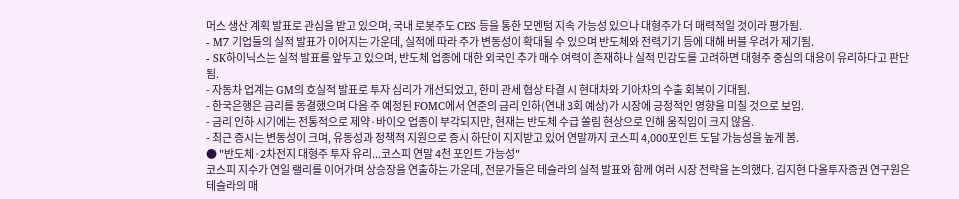머스 생산 계획 발표로 관심을 받고 있으며, 국내 로봇주도 CES 등을 통한 모멘텀 지속 가능성 있으나 대형주가 더 매력적일 것이라 평가됨.
- M7 기업들의 실적 발표가 이어지는 가운데, 실적에 따라 주가 변동성이 확대될 수 있으며 반도체와 전력기기 등에 대해 버블 우려가 제기됨.
- SK하이닉스는 실적 발표를 앞두고 있으며, 반도체 업종에 대한 외국인 추가 매수 여력이 존재하나 실적 민감도를 고려하면 대형주 중심의 대응이 유리하다고 판단됨.
- 자동차 업계는 GM의 호실적 발표로 투자 심리가 개선되었고, 한미 관세 협상 타결 시 현대차와 기아차의 수출 회복이 기대됨.
- 한국은행은 금리를 동결했으며 다음 주 예정된 FOMC에서 연준의 금리 인하(연내 3회 예상)가 시장에 긍정적인 영향을 미칠 것으로 보임.
- 금리 인하 시기에는 전통적으로 제약·바이오 업종이 부각되지만, 현재는 반도체 수급 쏠림 현상으로 인해 움직임이 크지 않음.
- 최근 증시는 변동성이 크며, 유동성과 정책적 지원으로 증시 하단이 지지받고 있어 연말까지 코스피 4,000포인트 도달 가능성을 높게 봄.
● "반도체·2차전지 대형주 투자 유리...코스피 연말 4천 포인트 가능성"
코스피 지수가 연일 랠리를 이어가며 상승장을 연출하는 가운데, 전문가들은 테슬라의 실적 발표와 함께 여러 시장 전략을 논의했다. 김지현 다올투자증권 연구원은 테슬라의 매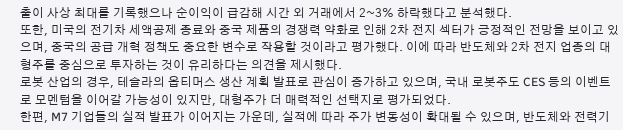출이 사상 최대를 기록했으나 순이익이 급감해 시간 외 거래에서 2~3% 하락했다고 분석했다.
또한, 미국의 전기차 세액공제 종료와 중국 제품의 경쟁력 약화로 인해 2차 전지 섹터가 긍정적인 전망을 보이고 있으며, 중국의 공급 개혁 정책도 중요한 변수로 작용할 것이라고 평가했다. 이에 따라 반도체와 2차 전지 업종의 대형주를 중심으로 투자하는 것이 유리하다는 의견을 제시했다.
로봇 산업의 경우, 테슬라의 옵티머스 생산 계획 발표로 관심이 증가하고 있으며, 국내 로봇주도 CES 등의 이벤트로 모멘텀을 이어갈 가능성이 있지만, 대형주가 더 매력적인 선택지로 평가되었다.
한편, M7 기업들의 실적 발표가 이어지는 가운데, 실적에 따라 주가 변동성이 확대될 수 있으며, 반도체와 전력기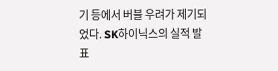기 등에서 버블 우려가 제기되었다. SK하이닉스의 실적 발표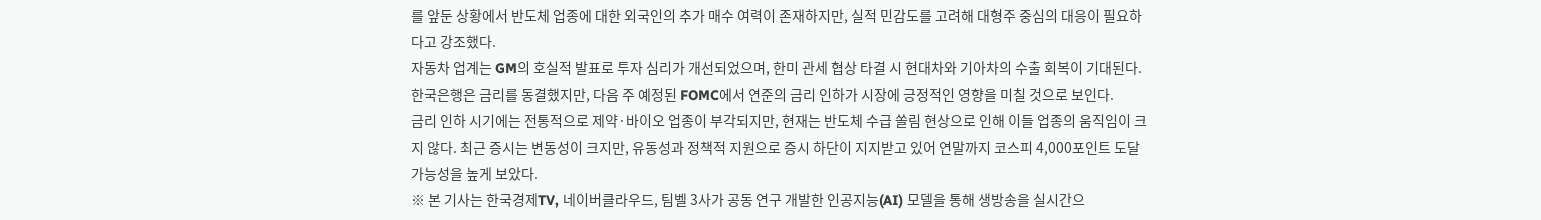를 앞둔 상황에서 반도체 업종에 대한 외국인의 추가 매수 여력이 존재하지만, 실적 민감도를 고려해 대형주 중심의 대응이 필요하다고 강조했다.
자동차 업계는 GM의 호실적 발표로 투자 심리가 개선되었으며, 한미 관세 협상 타결 시 현대차와 기아차의 수출 회복이 기대된다. 한국은행은 금리를 동결했지만, 다음 주 예정된 FOMC에서 연준의 금리 인하가 시장에 긍정적인 영향을 미칠 것으로 보인다.
금리 인하 시기에는 전통적으로 제약·바이오 업종이 부각되지만, 현재는 반도체 수급 쏠림 현상으로 인해 이들 업종의 움직임이 크지 않다. 최근 증시는 변동성이 크지만, 유동성과 정책적 지원으로 증시 하단이 지지받고 있어 연말까지 코스피 4,000포인트 도달 가능성을 높게 보았다.
※ 본 기사는 한국경제TV, 네이버클라우드, 팀벨 3사가 공동 연구 개발한 인공지능(AI) 모델을 통해 생방송을 실시간으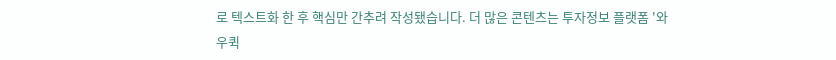로 텍스트화 한 후 핵심만 간추려 작성됐습니다. 더 많은 콘텐츠는 투자정보 플랫폼 '와우퀵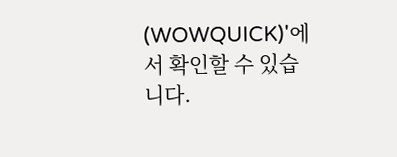(WOWQUICK)'에서 확인할 수 있습니다.